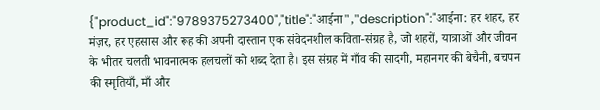{"product_id":"9789375273400","title":"आईना","description":"आईना: हर शहर, हर मंज़र, हर एहसास और रूह की अपनी दास्तान एक संवेदनशील कविता-संग्रह है, जो शहरों, यात्राओं और जीवन के भीतर चलती भावनात्मक हलचलों को शब्द देता है। इस संग्रह में गाँव की सादगी, महानगर की बेचैनी, बचपन की स्मृतियाँ, माँ और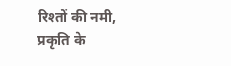रिश्तों की नमी, प्रकृति के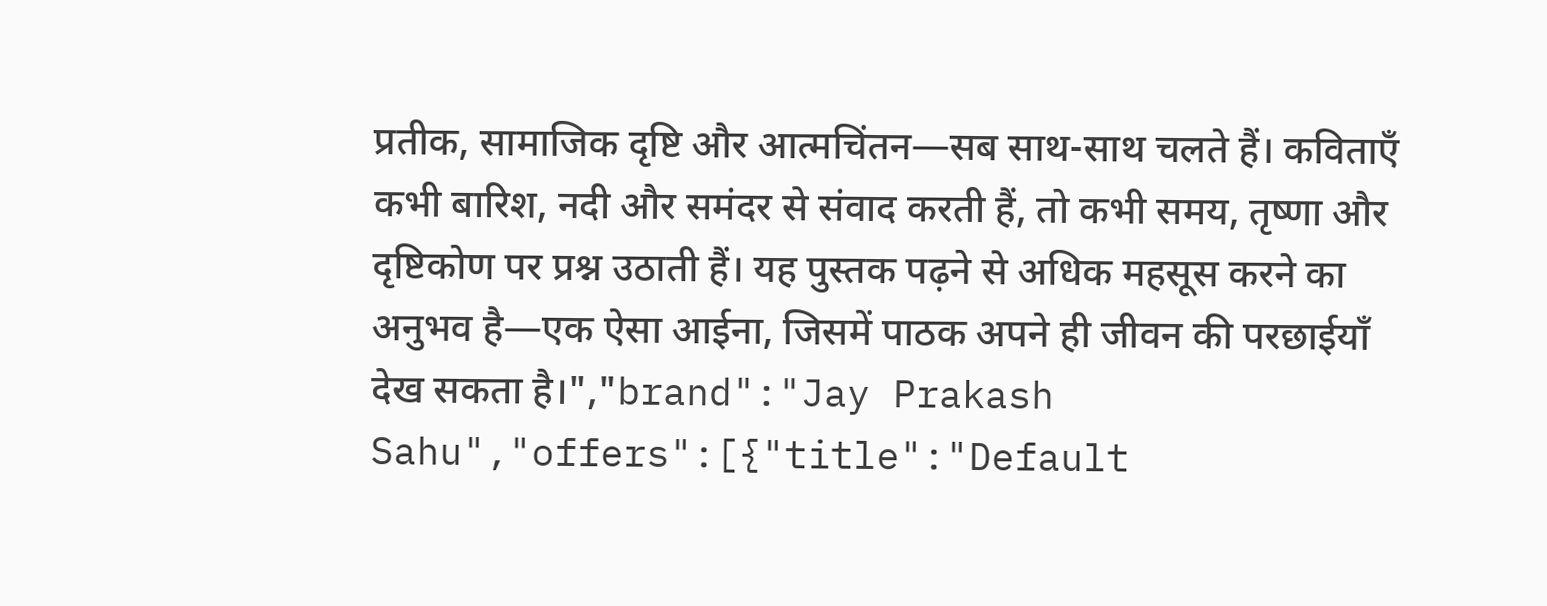प्रतीक, सामाजिक दृष्टि और आत्मचिंतन—सब साथ-साथ चलते हैं। कविताएँ कभी बारिश, नदी और समंदर से संवाद करती हैं, तो कभी समय, तृष्णा और दृष्टिकोण पर प्रश्न उठाती हैं। यह पुस्तक पढ़ने से अधिक महसूस करने का अनुभव है—एक ऐसा आईना, जिसमें पाठक अपने ही जीवन की परछाईयाँ देख सकता है।","brand":"Jay Prakash Sahu","offers":[{"title":"Default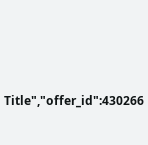Title","offer_id":430266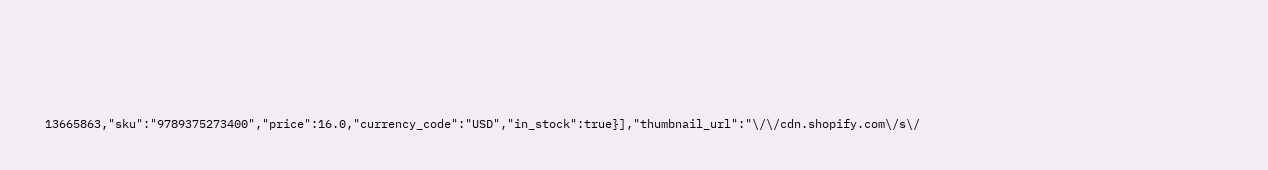13665863,"sku":"9789375273400","price":16.0,"currency_code":"USD","in_stock":true}],"thumbnail_url":"\/\/cdn.shopify.com\/s\/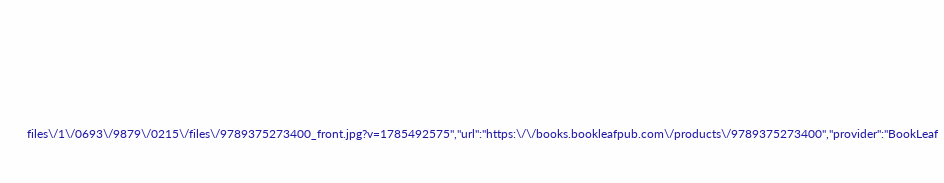files\/1\/0693\/9879\/0215\/files\/9789375273400_front.jpg?v=1785492575","url":"https:\/\/books.bookleafpub.com\/products\/9789375273400","provider":"BookLeaf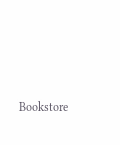Bookstore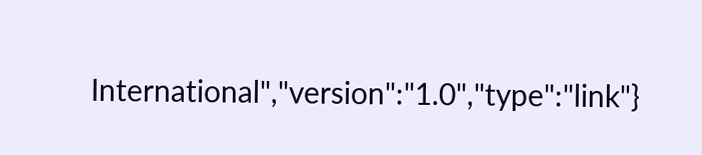International","version":"1.0","type":"link"}